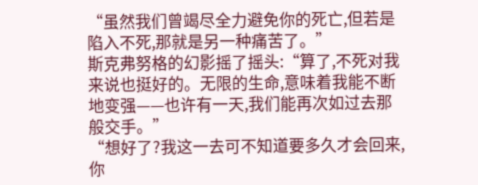“虽然我们曾竭尽全力避免你的死亡,但若是陷入不死,那就是另一种痛苦了。”
斯克弗努格的幻影摇了摇头:“算了,不死对我来说也挺好的。无限的生命,意味着我能不断地变强——也许有一天,我们能再次如过去那般交手。”
“想好了?我这一去可不知道要多久才会回来,你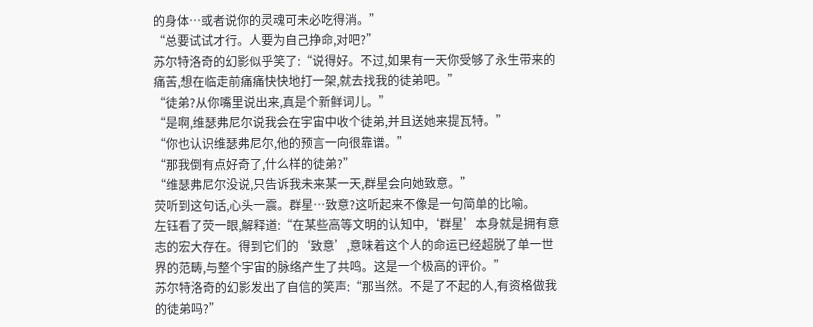的身体…或者说你的灵魂可未必吃得消。”
“总要试试才行。人要为自己挣命,对吧?”
苏尔特洛奇的幻影似乎笑了:“说得好。不过,如果有一天你受够了永生带来的痛苦,想在临走前痛痛快快地打一架,就去找我的徒弟吧。”
“徒弟?从你嘴里说出来,真是个新鲜词儿。”
“是啊,维瑟弗尼尔说我会在宇宙中收个徒弟,并且送她来提瓦特。”
“你也认识维瑟弗尼尔,他的预言一向很靠谱。”
“那我倒有点好奇了,什么样的徒弟?”
“维瑟弗尼尔没说,只告诉我未来某一天,群星会向她致意。”
荧听到这句话,心头一震。群星…致意?这听起来不像是一句简单的比喻。
左钰看了荧一眼,解释道:“在某些高等文明的认知中,‘群星’本身就是拥有意志的宏大存在。得到它们的‘致意’,意味着这个人的命运已经超脱了单一世界的范畴,与整个宇宙的脉络产生了共鸣。这是一个极高的评价。”
苏尔特洛奇的幻影发出了自信的笑声:“那当然。不是了不起的人,有资格做我的徒弟吗?”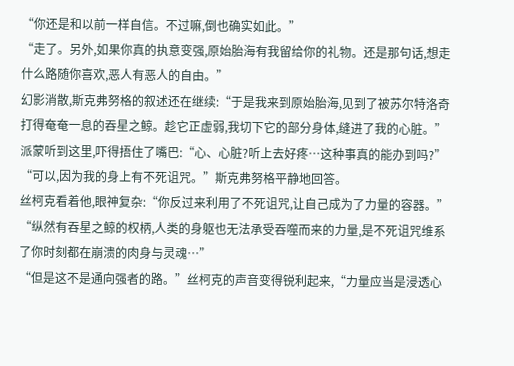“你还是和以前一样自信。不过嘛,倒也确实如此。”
“走了。另外,如果你真的执意变强,原始胎海有我留给你的礼物。还是那句话,想走什么路随你喜欢,恶人有恶人的自由。”
幻影消散,斯克弗努格的叙述还在继续:“于是我来到原始胎海,见到了被苏尔特洛奇打得奄奄一息的吞星之鲸。趁它正虚弱,我切下它的部分身体,缝进了我的心脏。”
派蒙听到这里,吓得捂住了嘴巴:“心、心脏?听上去好疼…这种事真的能办到吗?”
“可以,因为我的身上有不死诅咒。”斯克弗努格平静地回答。
丝柯克看着他,眼神复杂:“你反过来利用了不死诅咒,让自己成为了力量的容器。”
“纵然有吞星之鲸的权柄,人类的身躯也无法承受吞噬而来的力量,是不死诅咒维系了你时刻都在崩溃的肉身与灵魂…”
“但是这不是通向强者的路。”丝柯克的声音变得锐利起来,“力量应当是浸透心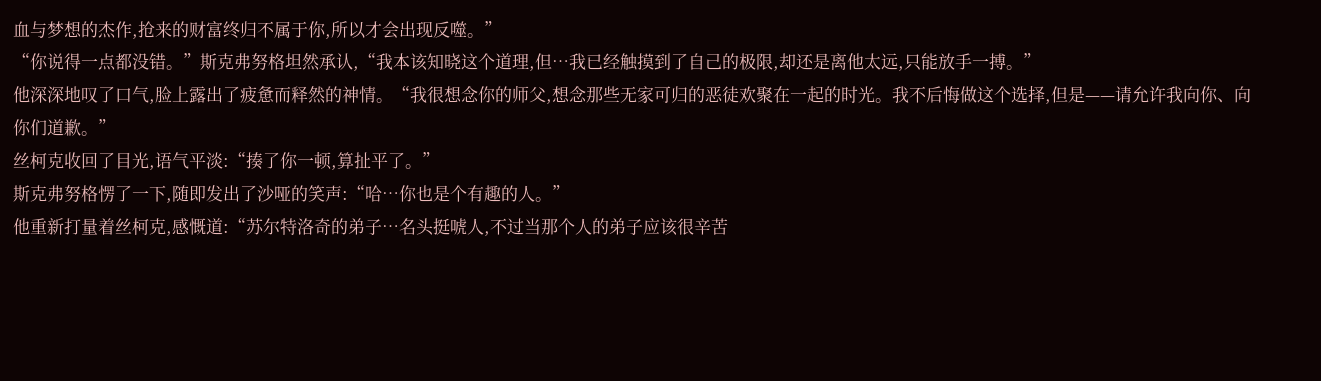血与梦想的杰作,抢来的财富终归不属于你,所以才会出现反噬。”
“你说得一点都没错。”斯克弗努格坦然承认,“我本该知晓这个道理,但…我已经触摸到了自己的极限,却还是离他太远,只能放手一搏。”
他深深地叹了口气,脸上露出了疲惫而释然的神情。“我很想念你的师父,想念那些无家可归的恶徒欢聚在一起的时光。我不后悔做这个选择,但是——请允许我向你、向你们道歉。”
丝柯克收回了目光,语气平淡:“揍了你一顿,算扯平了。”
斯克弗努格愣了一下,随即发出了沙哑的笑声:“哈…你也是个有趣的人。”
他重新打量着丝柯克,感慨道:“苏尔特洛奇的弟子…名头挺唬人,不过当那个人的弟子应该很辛苦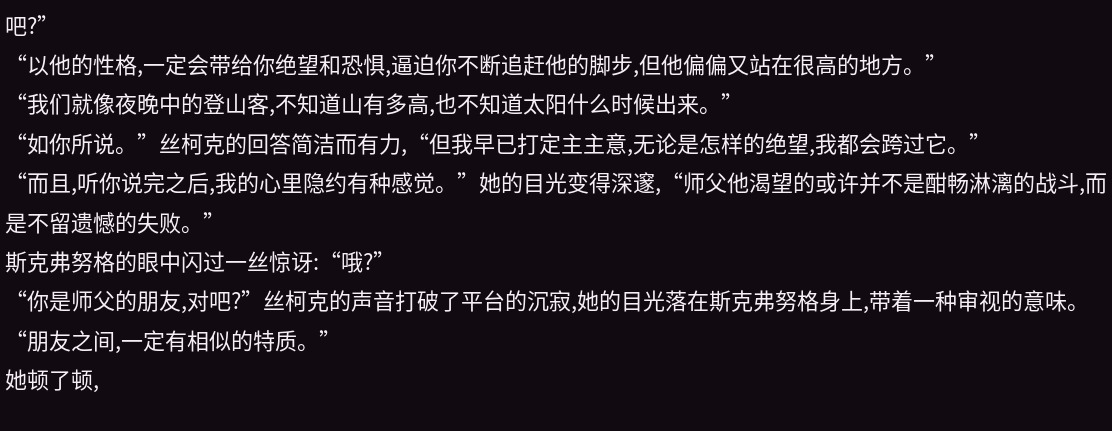吧?”
“以他的性格,一定会带给你绝望和恐惧,逼迫你不断追赶他的脚步,但他偏偏又站在很高的地方。”
“我们就像夜晚中的登山客,不知道山有多高,也不知道太阳什么时候出来。”
“如你所说。”丝柯克的回答简洁而有力,“但我早已打定主主意,无论是怎样的绝望,我都会跨过它。”
“而且,听你说完之后,我的心里隐约有种感觉。”她的目光变得深邃,“师父他渴望的或许并不是酣畅淋漓的战斗,而是不留遗憾的失败。”
斯克弗努格的眼中闪过一丝惊讶:“哦?”
“你是师父的朋友,对吧?”丝柯克的声音打破了平台的沉寂,她的目光落在斯克弗努格身上,带着一种审视的意味。“朋友之间,一定有相似的特质。”
她顿了顿,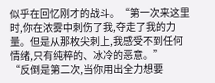似乎在回忆刚才的战斗。“第一次来这里时,你在浓雾中刺伤了我,夺走了我的力量。但是从那枚尖刺上,我感受不到任何情绪,只有纯粹的、冰冷的恶意。”
“反倒是第二次,当你用出全力想要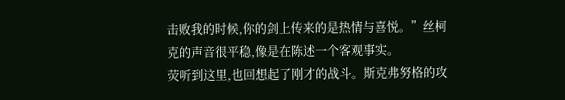击败我的时候,你的剑上传来的是热情与喜悦。”丝柯克的声音很平稳,像是在陈述一个客观事实。
荧听到这里,也回想起了刚才的战斗。斯克弗努格的攻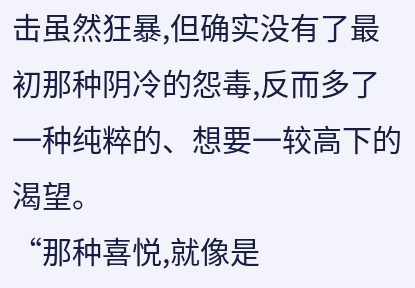击虽然狂暴,但确实没有了最初那种阴冷的怨毒,反而多了一种纯粹的、想要一较高下的渴望。
“那种喜悦,就像是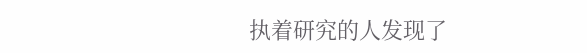执着研究的人发现了